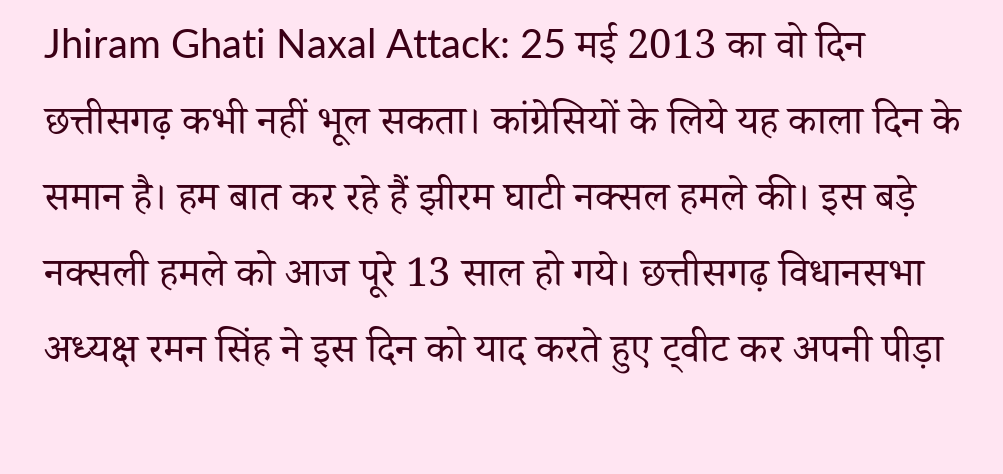Jhiram Ghati Naxal Attack: 25 मई 2013 का वो दिन छत्तीसगढ़ कभी नहीं भूल सकता। कांग्रेसियों के लिये यह काला दिन के समान है। हम बात कर रहे हैं झीरम घाटी नक्सल हमले की। इस बड़े नक्सली हमले को आज पूरे 13 साल हो गये। छत्तीसगढ़ विधानसभा अध्यक्ष रमन सिंह ने इस दिन को याद करते हुए ट्वीट कर अपनी पीड़ा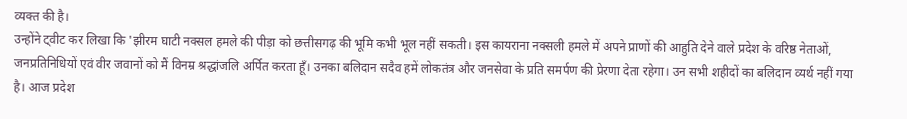व्यक्त की है।
उन्होंने ट्वीट कर लिखा कि 'झीरम घाटी नक्सल हमले की पीड़ा को छत्तीसगढ़ की भूमि कभी भूल नहीं सकती। इस कायराना नक्सली हमले में अपने प्राणों की आहुति देने वाले प्रदेश के वरिष्ठ नेताओं, जनप्रतिनिधियों एवं वीर जवानों को मैं विनम्र श्रद्धांजलि अर्पित करता हूँ। उनका बलिदान सदैव हमें लोकतंत्र और जनसेवा के प्रति समर्पण की प्रेरणा देता रहेगा। उन सभी शहीदों का बलिदान व्यर्थ नहीं गया है। आज प्रदेश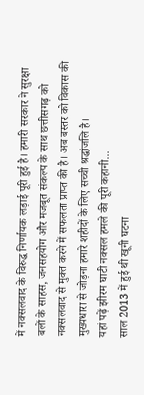में नक्सलवाद के विरुद्ध निर्णायक लड़ाई पूरी हुई है। हमारी सरकार ने सुरक्षा बलों के साहस, जनसहयोग और मजबूत संकल्प के साथ छत्तीसगढ़ को नक्सलवाद से मुक्त करने में सफलता प्राप्त की है। अब बस्तर को विकास की मुख्यधारा से जोड़ना हमारे शहीदों के लिए सच्ची श्रद्धांजलि है।
यहां पढ़ें झीरम घाटी नक्सल हमले की पूरी कहानी...
साल 2013 में हुई थी खूनी घटना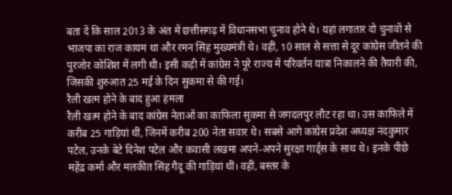बता दें कि साल 2013 के अंत में छत्तीसगढ़ में विधानसभा चुनाव होने थे। यहां लगातार दो चुनावों से भाजपा का राज कायम था और रमन सिंह मुख्यमंत्री थे। वहीं, 10 साल से सत्ता से दूर कांग्रेस जीतने की पुरजोर कोशिश में लगी थी। इसी कड़ी में कांग्रेस ने पूरे राज्य में परिवर्तन यात्रा निकालने की तैयारी की, जिसकी शुरुआत 25 मई के दिन सुकमा से की गई।
रैली खत्म होने के बाद हुआ हमला
रैली खत्म होने के बाद कांग्रेस नेताओं का काफिला सुकमा से जगदलपुर लौट रहा था। उस काफिले में करीब 25 गाड़ियां थीं, जिनमें करीब 200 नेता सवार थे। सबसे आगे कांग्रेस प्रदेश अध्यक्ष नंदकुमार पटेल, उनके बेटे दिनेश पटेल और कवासी लखमा अपने-अपने सुरक्षा गार्ड्स के साथ थे। इनके पीछे महेंद्र कर्मा और मलकीत सिंह गैदू की गाड़ियां थीं। वहीं, बस्तर के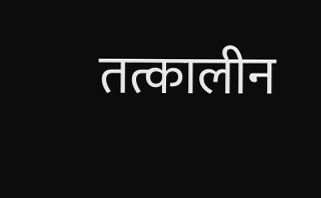तत्कालीन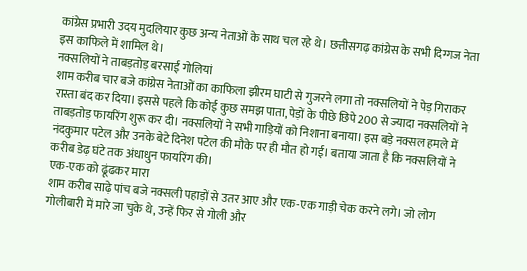कांग्रेस प्रभारी उदय मुदलियार कुछ अन्य नेताओं के साथ चल रहे थे। छत्तीसगढ़ कांग्रेस के सभी दिग्गज नेता इस काफिले में शामिल थे।
नक्सलियों ने ताबड़तोड़ बरसाईं गोलियां
शाम करीब चार बजे कांग्रेस नेताओं का काफिला झीरम घाटी से गुजरने लगा तो नक्सलियों ने पेड़ गिराकर रास्ता बंद कर दिया। इससे पहले कि कोई कुछ समझ पाता, पेड़ों के पीछे छिपे 200 से ज्यादा नक्सलियों ने ताबड़तोड़ फायरिंग शुरू कर दी। नक्सलियों ने सभी गाड़ियों को निशाना बनाया। इस बड़े नक्सल हमले में नंदकुमार पटेल और उनके बेटे दिनेश पटेल की मौके पर ही मौत हो गई। बताया जाता है कि नक्सलियों ने करीब डेढ़ घंटे तक अंधाधुन फायरिंग की।
एक-एक को ढूंढकर मारा
शाम करीब साढ़े पांच बजे नक्सली पहाड़ों से उतर आए और एक-एक गाड़ी चेक करने लगे। जो लोग गोलीबारी में मारे जा चुके थे, उन्हें फिर से गोली और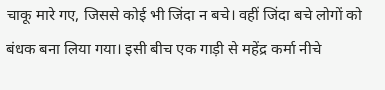चाकू मारे गए, जिससे कोई भी जिंदा न बचे। वहीं जिंदा बचे लोगों को बंधक बना लिया गया। इसी बीच एक गाड़ी से महेंद्र कर्मा नीचे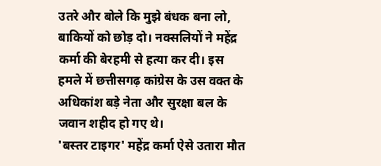उतरे और बोले कि मुझे बंधक बना लो, बाकियों को छोड़ दो। नक्सलियों ने महेंद्र कर्मा की बेरहमी से हत्या कर दी। इस हमले में छत्तीसगढ़ कांग्रेस के उस वक्त के अधिकांश बड़े नेता और सुरक्षा बल के जवान शहीद हो गए थे।
'बस्तर टाइगर' महेंद्र कर्मा ऐसे उतारा मौत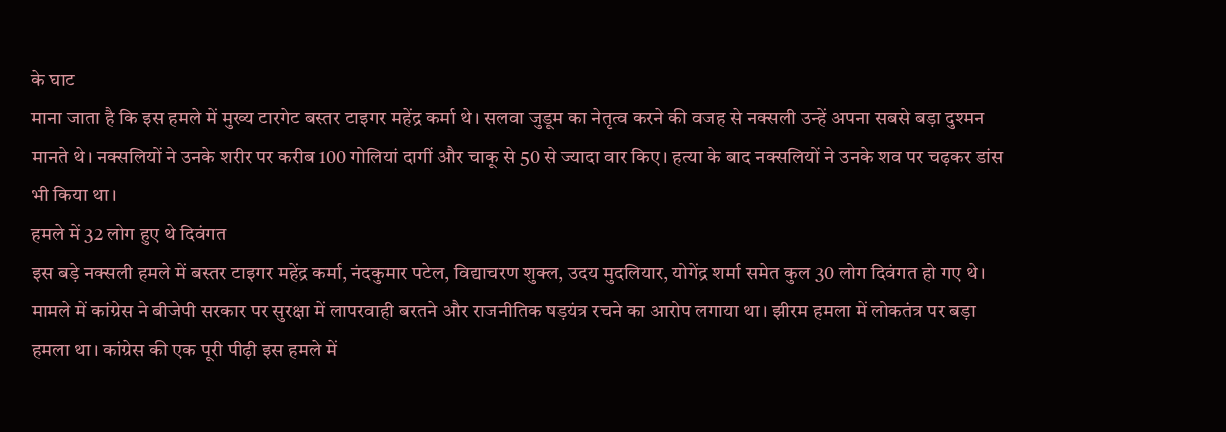के घाट
माना जाता है कि इस हमले में मुख्य टारगेट बस्तर टाइगर महेंद्र कर्मा थे। सलवा जुडूम का नेतृत्व करने की वजह से नक्सली उन्हें अपना सबसे बड़ा दुश्मन मानते थे। नक्सलियों ने उनके शरीर पर करीब 100 गोलियां दागीं और चाकू से 50 से ज्यादा वार किए। हत्या के बाद नक्सलियों ने उनके शव पर चढ़कर डांस भी किया था।
हमले में 32 लोग हुए थे दिवंगत
इस बड़े नक्सली हमले में बस्तर टाइगर महेंद्र कर्मा, नंदकुमार पटेल, विद्याचरण शुक्ल, उदय मुदलियार, योगेंद्र शर्मा समेत कुल 30 लोग दिवंगत हो गए थे। मामले में कांग्रेस ने बीजेपी सरकार पर सुरक्षा में लापरवाही बरतने और राजनीतिक षड़यंत्र रचने का आरोप लगाया था। झीरम हमला में लोकतंत्र पर बड़ा हमला था। कांग्रेस की एक पूरी पीढ़ी इस हमले में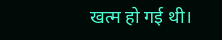खत्म हो गई थी।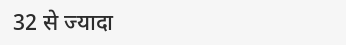32 से ज्यादा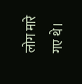लोग मारे गए थे।